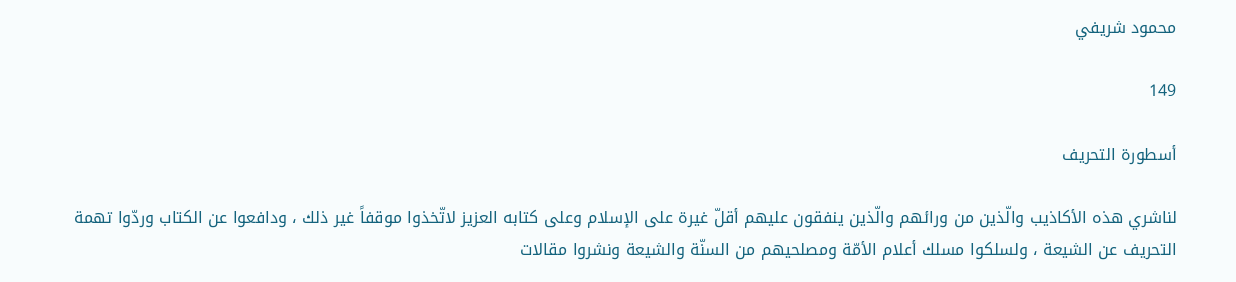محمود شريفي

149

أسطورة التحريف

لناشري هذه الأكاذيب والّذين من ورائهم والّذين ينفقون عليهم أقلّ غيرة على الإسلام وعلى كتابه العزيز لاتّخذوا موقفاً غير ذلك ، ودافعوا عن الكتاب وردّوا تهمة التحريف عن الشيعة ، ولسلكوا مسلك أعلام الأمّة ومصلحيهم من السنّة والشيعة ونشروا مقالات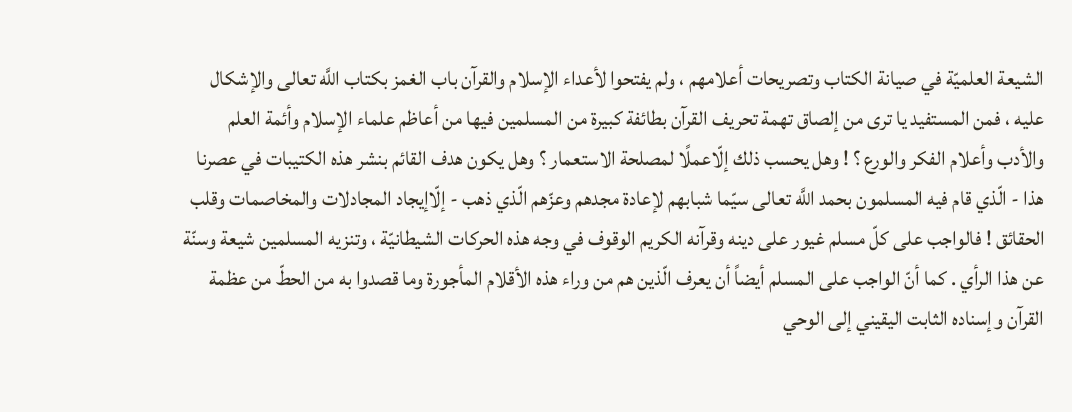الشيعة العلميّة في صيانة الكتاب وتصريحات أعلامهم ، ولم يفتحوا لأعداء الإسلام والقرآن باب الغمز بكتاب اللَّه تعالى والإشكال عليه ، فمن المستفيد يا ترى من إلصاق تهمة تحريف القرآن بطائفة كبيرة من المسلمين فيها من أعاظم علماء الإسلام وأئمة العلم والأدب وأعلام الفكر والورع ؟ ! وهل يحسب ذلك إلّاعملًا لمصلحة الاستعمار ؟ وهل يكون هدف القائم بنشر هذه الكتيبات في عصرنا هذا - الّذي قام فيه المسلمون بحمد اللَّه تعالى سيّما شبابهم لإعادة مجدهم وعزّهم الّذي ذهب - إلّاإيجاد المجادلات والمخاصمات وقلب الحقائق ! فالواجب على كلّ مسلم غيور على دينه وقرآنه الكريم الوقوف في وجه هذه الحركات الشيطانيّة ، وتنزيه المسلمين شيعة وسنّة عن هذا الرأي . كما أنّ الواجب على المسلم أيضاً أن يعرف الّذين هم من وراء هذه الأقلام المأجورة وما قصدوا به من الحطّ من عظمة القرآن وإسناده الثابت اليقيني إلى الوحي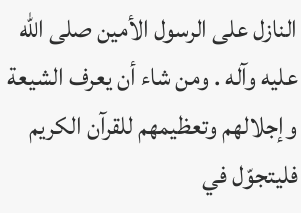النازل على الرسول الأمين صلى الله عليه وآله . ومن شاء أن يعرف الشيعة وإجلالهم وتعظيمهم للقرآن الكريم فليتجوّل في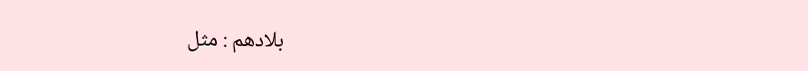بلادهم : مثل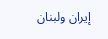إيران ولبنان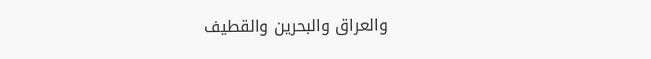والعراق والبحرين والقطيف